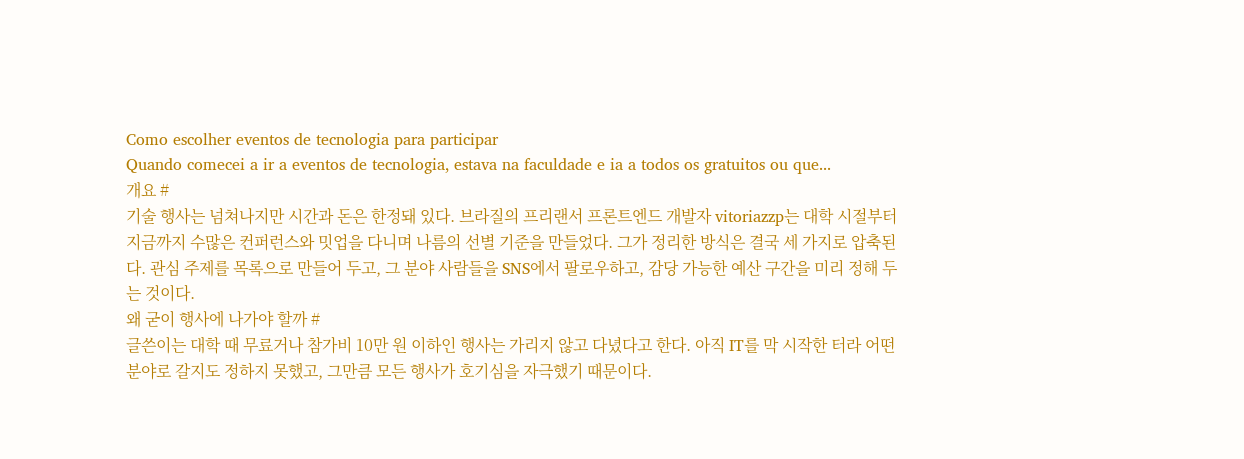Como escolher eventos de tecnologia para participar
Quando comecei a ir a eventos de tecnologia, estava na faculdade e ia a todos os gratuitos ou que...
개요 #
기술 행사는 넘쳐나지만 시간과 돈은 한정돼 있다. 브라질의 프리랜서 프론트엔드 개발자 vitoriazzp는 대학 시절부터 지금까지 수많은 컨퍼런스와 밋업을 다니며 나름의 선별 기준을 만들었다. 그가 정리한 방식은 결국 세 가지로 압축된다. 관심 주제를 목록으로 만들어 두고, 그 분야 사람들을 SNS에서 팔로우하고, 감당 가능한 예산 구간을 미리 정해 두는 것이다.
왜 굳이 행사에 나가야 할까 #
글쓴이는 대학 때 무료거나 참가비 10만 원 이하인 행사는 가리지 않고 다녔다고 한다. 아직 IT를 막 시작한 터라 어떤 분야로 갈지도 정하지 못했고, 그만큼 모든 행사가 호기심을 자극했기 때문이다.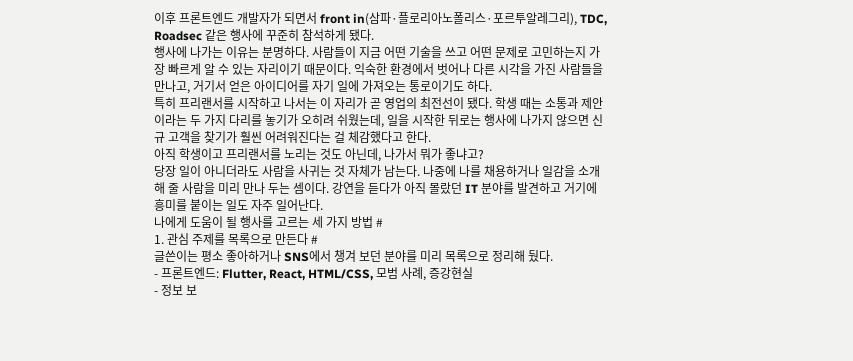이후 프론트엔드 개발자가 되면서 front in(삼파·플로리아노폴리스·포르투알레그리), TDC, Roadsec 같은 행사에 꾸준히 참석하게 됐다.
행사에 나가는 이유는 분명하다. 사람들이 지금 어떤 기술을 쓰고 어떤 문제로 고민하는지 가장 빠르게 알 수 있는 자리이기 때문이다. 익숙한 환경에서 벗어나 다른 시각을 가진 사람들을 만나고, 거기서 얻은 아이디어를 자기 일에 가져오는 통로이기도 하다.
특히 프리랜서를 시작하고 나서는 이 자리가 곧 영업의 최전선이 됐다. 학생 때는 소통과 제안이라는 두 가지 다리를 놓기가 오히려 쉬웠는데, 일을 시작한 뒤로는 행사에 나가지 않으면 신규 고객을 찾기가 훨씬 어려워진다는 걸 체감했다고 한다.
아직 학생이고 프리랜서를 노리는 것도 아닌데, 나가서 뭐가 좋냐고?
당장 일이 아니더라도 사람을 사귀는 것 자체가 남는다. 나중에 나를 채용하거나 일감을 소개해 줄 사람을 미리 만나 두는 셈이다. 강연을 듣다가 아직 몰랐던 IT 분야를 발견하고 거기에 흥미를 붙이는 일도 자주 일어난다.
나에게 도움이 될 행사를 고르는 세 가지 방법 #
1. 관심 주제를 목록으로 만든다 #
글쓴이는 평소 좋아하거나 SNS에서 챙겨 보던 분야를 미리 목록으로 정리해 뒀다.
- 프론트엔드: Flutter, React, HTML/CSS, 모범 사례, 증강현실
- 정보 보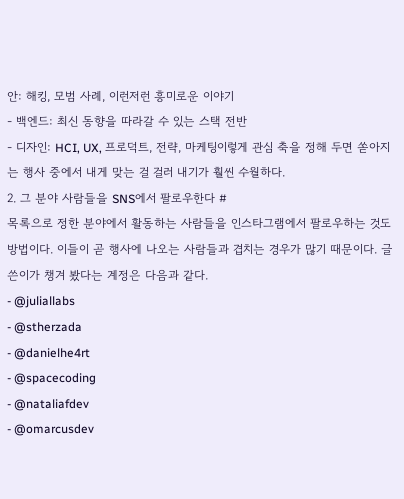안: 해킹, 모범 사례, 이런저런 흥미로운 이야기
- 백엔드: 최신 동향을 따라갈 수 있는 스택 전반
- 디자인: HCI, UX, 프로덕트, 전략, 마케팅이렇게 관심 축을 정해 두면 쏟아지는 행사 중에서 내게 맞는 걸 걸러 내기가 훨씬 수월하다.
2. 그 분야 사람들을 SNS에서 팔로우한다 #
목록으로 정한 분야에서 활동하는 사람들을 인스타그램에서 팔로우하는 것도 방법이다. 이들이 곧 행사에 나오는 사람들과 겹치는 경우가 많기 때문이다. 글쓴이가 챙겨 봤다는 계정은 다음과 같다.
- @juliallabs
- @stherzada
- @danielhe4rt
- @spacecoding
- @nataliafdev
- @omarcusdev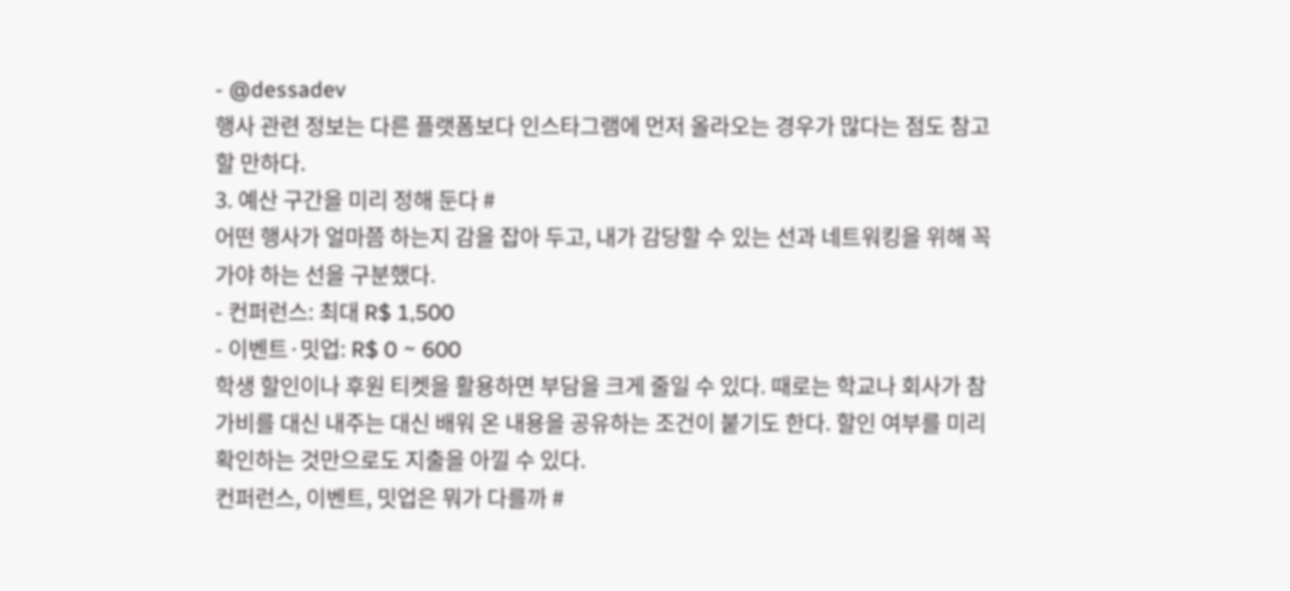- @dessadev
행사 관련 정보는 다른 플랫폼보다 인스타그램에 먼저 올라오는 경우가 많다는 점도 참고할 만하다.
3. 예산 구간을 미리 정해 둔다 #
어떤 행사가 얼마쯤 하는지 감을 잡아 두고, 내가 감당할 수 있는 선과 네트워킹을 위해 꼭 가야 하는 선을 구분했다.
- 컨퍼런스: 최대 R$ 1,500
- 이벤트·밋업: R$ 0 ~ 600
학생 할인이나 후원 티켓을 활용하면 부담을 크게 줄일 수 있다. 때로는 학교나 회사가 참가비를 대신 내주는 대신 배워 온 내용을 공유하는 조건이 붙기도 한다. 할인 여부를 미리 확인하는 것만으로도 지출을 아낄 수 있다.
컨퍼런스, 이벤트, 밋업은 뭐가 다를까 #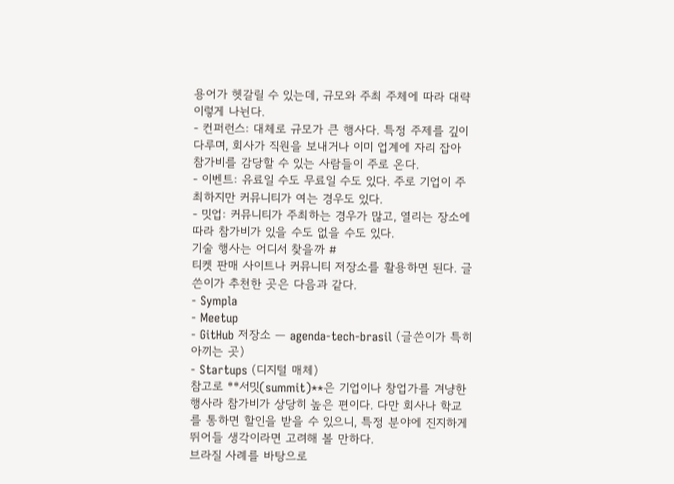용어가 헷갈릴 수 있는데, 규모와 주최 주체에 따라 대략 이렇게 나뉜다.
- 컨퍼런스: 대체로 규모가 큰 행사다. 특정 주제를 깊이 다루며, 회사가 직원을 보내거나 이미 업계에 자리 잡아 참가비를 감당할 수 있는 사람들이 주로 온다.
- 이벤트: 유료일 수도 무료일 수도 있다. 주로 기업이 주최하지만 커뮤니티가 여는 경우도 있다.
- 밋업: 커뮤니티가 주최하는 경우가 많고, 열리는 장소에 따라 참가비가 있을 수도 없을 수도 있다.
기술 행사는 어디서 찾을까 #
티켓 판매 사이트나 커뮤니티 저장소를 활용하면 된다. 글쓴이가 추천한 곳은 다음과 같다.
- Sympla
- Meetup
- GitHub 저장소 — agenda-tech-brasil (글쓴이가 특히 아끼는 곳)
- Startups (디지털 매체)
참고로 **서밋(summit)**은 기업이나 창업가를 겨냥한 행사라 참가비가 상당히 높은 편이다. 다만 회사나 학교를 통하면 할인을 받을 수 있으니, 특정 분야에 진지하게 뛰어들 생각이라면 고려해 볼 만하다.
브라질 사례를 바탕으로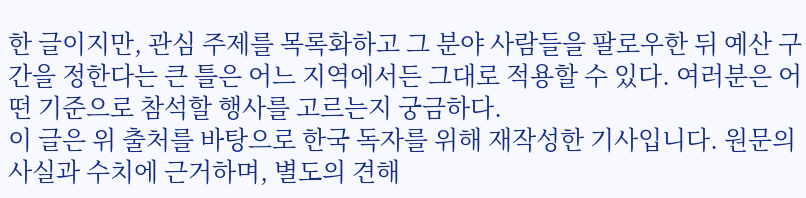한 글이지만, 관심 주제를 목록화하고 그 분야 사람들을 팔로우한 뒤 예산 구간을 정한다는 큰 틀은 어느 지역에서든 그대로 적용할 수 있다. 여러분은 어떤 기준으로 참석할 행사를 고르는지 궁금하다.
이 글은 위 출처를 바탕으로 한국 독자를 위해 재작성한 기사입니다. 원문의 사실과 수치에 근거하며, 별도의 견해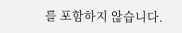를 포함하지 않습니다.